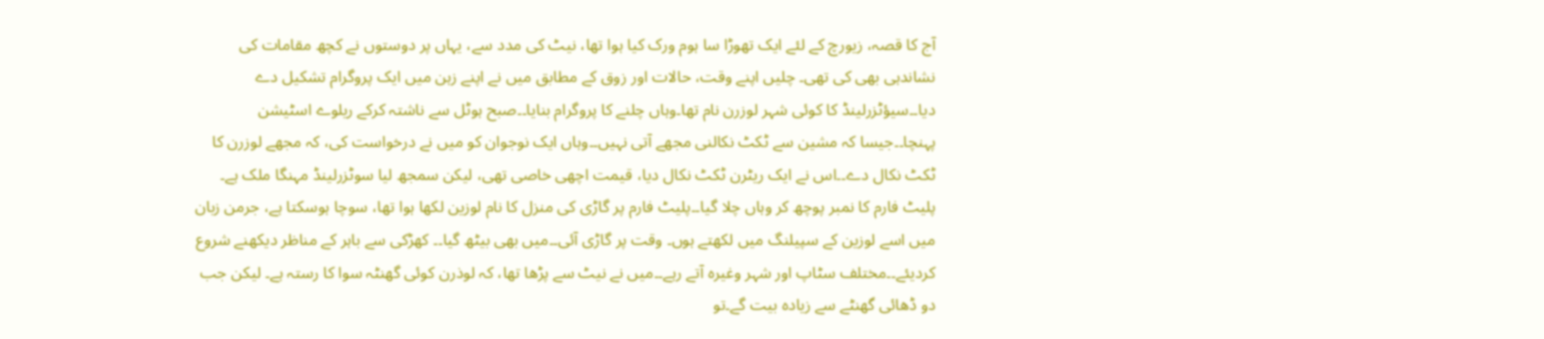آج کا قصہ، زیورچ کے لئے ایک تھوڑا سا ہوم ورک کیا ہوا تھا، نیٹ کی مدد سے، یہاں پر دوستوں نے کچھ مقامات کی نشاندہی بھی کی تھی۔ چلیں اپنے وقت، حالات اور زوق کے مطابق میں نے اپنے زہن میں ایک پروگرام تشکیل دے دیا۔۔سیؤٹزرلینڈ کا کوئی شہر لوزرن نام تھا۔وہاں چلنے کا پروگرام بنایا۔۔صبح ہوٹل سے ناشتہ کرکے ریلوے اسٹیشن پہنچا۔۔جیسا کہ مشین سے ٹکٹ نکالنی مجھے آتی نہیں۔۔وہاں ایک نوجوان کو میں نے درخواست کی، کہ مجھے لوزرن کا ٹکٹ نکال دے۔۔اس نے ایک ریٹرن ٹکٹ نکال دیا، قیمت اچھی خاصی تھی، لیکن سمجھ لیا سوٹزرلینڈ مہنگا ملک ہے۔ پلیٹ فارم کا نمبر پوچھ کر وہاں چلا گیا۔۔پلیٹ فارم پر گاڑی کی منزل کا نام لوزین لکھا ہوا تھا، سوچا ہوسکتا ہے، جرمن زبان میں اسے لوزین کے سپیلنگ میں لکھتے ہوں۔ وقت پر گاڑی آئی۔۔میں بھی بیٹھ گیا۔۔ کھڑکی سے باہر کے مناظر دیکھنے شروع کردیئے۔۔مختلف سٹاپ اور شہر وغیرہ آتے رہے۔۔میں نے نیٹ سے پڑھا تھا، کہ لوذرن کوئی گھنٹہ سوا کا رستہ ہے۔ لیکن جب دو ڈھائی گھنٹے سے زیادہ بیت گے۔تو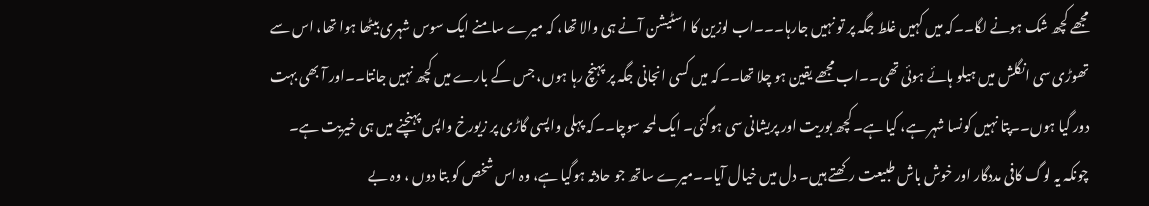مجھے کچھ شک ہونے لگا۔۔کہ میں کہیں غلط جگہ پر تو نہیں جارہا۔۔۔اب لوزین کا اسٹیشن آنے ہی والا تھا، کہ میرے سامنے ایک سوس شہری بیٹھا ہوا تھا، اس سے تھوڑی سی انگلش میں ہیلو ہائے ہوئی تھی۔۔اب مجھے یقین ہو چلا تھا۔۔کہ میں کسی انجانی جگہ پر پہنچ رہا ہوں، جس کے بارے میں کچھ نہیں جانتا۔۔اور آ بھی بہت دور گیا ہوں۔۔پتا نہیں کونسا شہر ہے، کیا ہے۔ کچھ بوریت اور پریشانی سی ہوگئی۔ ایک لمحہ سوچا۔۔کہ پہلی واپسی گاڑی پر زیورخ واپس پہنچنے میں ہی خیریت ہے۔ چونکہ یہ لوگ کافی مددگار اور خوش باش طبیعت رکھتے ہیں۔ دل میں خیال آیا۔۔میرے ساتھ جو حادثہ ہوگیا ہے، وہ اس شخص کو بتا دوں ، وہ بے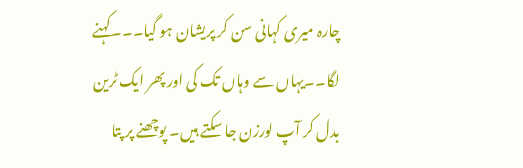چارہ میری کہانی سن کر پریشان ہو گیا۔۔۔کہنے لگا۔۔یہاں سے وہاں تک کی اور پھر ایک ٹرین بدل کر آپ لورزن جا سکتے ہیں۔ پوچھنے پر پتا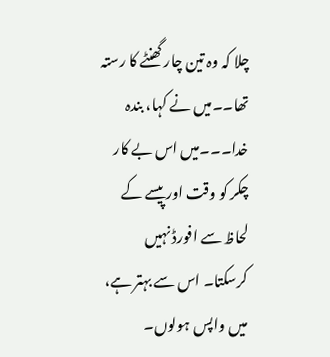چلا کہ وہ تین چار گھنٹے کا رستہ تھا۔۔میں نے کہا، بندہ خدا۔۔۔میں اس بے کار چکر کو وقت اور پیسے کے لحاظ سے افورڈ نہیں کرسکتا۔ اس سے بہتر ہے، میں واپس ہولوں۔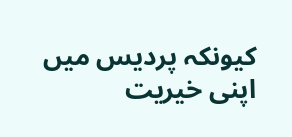کیونکہ پردیس میں اپنی خیریت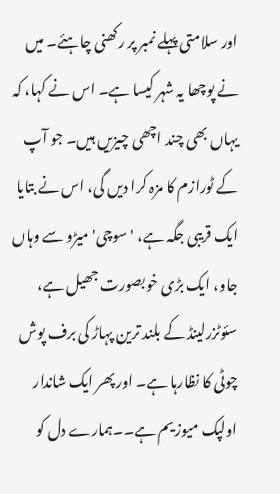اور سلامتی پہلے نمبر پر رکھنی چاہئے۔ میں نے پوچھا یہ شہر کیسا ہے۔ اس نے کہا، کہ یہاں بھی چند اچھی چیزیں ہیں۔ جو آپ کے ٹورازم کا مزہ کرا دیں گی، اس نے بتایا ایک قریبی جگہ ہے، 'سوچی' میڑو سے وہاں جاو، ایک بڑی خوبصورت جھیل ہے، سئوٹزرلینڈ کے بلند ترین پہاڑ کی برف پوش چوٹی کا نظارہا ہے۔ اور پھر ایک شاندار اولپک میوزیم ہے۔۔ہمارے دل کو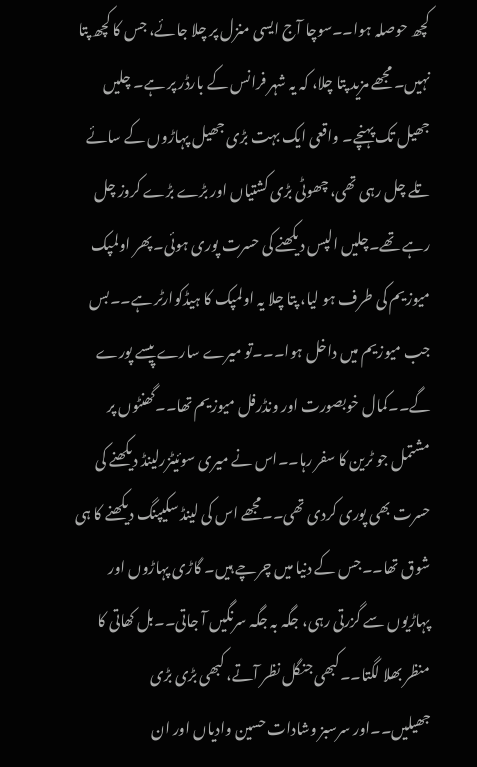کچھ حوصلہ ہوا۔۔سوچا آج ایسی منزل پر چلا جائے، جس کا کچھ پتا نہیں۔ مجھے مزید پتا چلا، کہ یہ شہر فرانس کے بارڈر پر ہے۔ چلیں جھیل تک پہنچے۔ واقعی ایک بہت بڑی جھیل پہاڑوں کے سائے تلے چل رہی تھی، چھوٹی بڑی کشتیاں اور بڑے بڑے کروز چل رہے تھے۔چلیں الپس دیکھنے کی حسرت پوری ہوئی۔ پھر اولمپک میوزیم کی طرف ہو لیا، پتا چلا یہ اولمپک کا ہیڈکوارٹر ہے۔۔بس جب میوزیم میں داخل ہوا۔۔۔تو میرے سارے پیسے پورے گے۔۔کمال خوبصورت اور ونڈرفل میوزیم تھا۔۔گھنٹوں پر مشتمل جو ٹرین کا سفر رہا۔۔اس نے میری سوئیٹزرلینڈ دیکھنے کی حسرت بھی پوری کردی تھی۔۔مجھے اس کی لینڈ سکیپنگ دیکھنے کا ہی شوق تھا۔۔جس کے دنیا میں چرچے ہیں۔ گاڑی پہاڑوں اور پہاڑیوں سے گزرتی رہی، جگہ بہ جگہ سرنگیں آ جاتی۔۔بل کھاتی کا منظر بھلا لگتا۔۔کبھی جنگل نظر آتے، کبھی بڑی بڑی جھیلیں۔۔اور سرسبز وشادات حسین وادیاں اور ان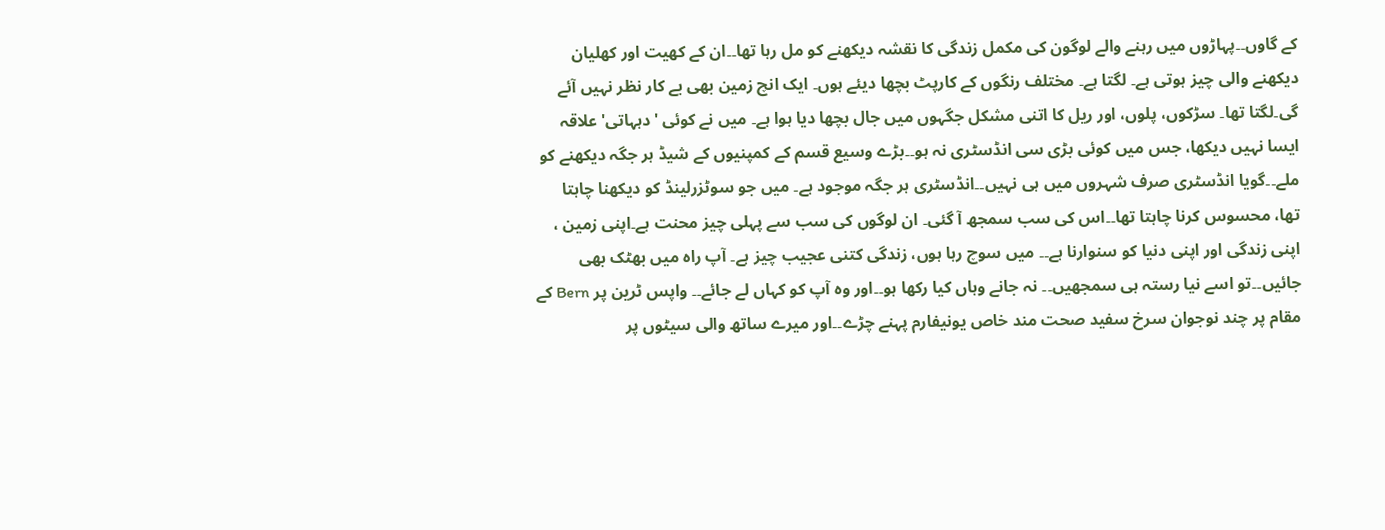کے گاوں۔۔پہاڑوں میں رہنے والے لوگون کی مکمل زندگی کا نقشہ دیکھنے کو مل رہا تھا۔۔ان کے کھیت اور کھلیان دیکھنے والی چیز ہوتی ہے۔ لگتا ہے۔ مختلف رنگوں کے کارپٹ بچھا دیئے ہوں۔ ایک انچ زمین بھی بے کار نظر نہیں آئے گی۔لگتا تھا۔ سڑکوں، پلوں، اور ریل کا اتنی مشکل جگہوں میں جال بچھا دیا ہوا ہے۔ میں نے کوئی 'دہہاتی' علاقہ ایسا نہیں دیکھا، جس میں کوئی بڑی سی انڈسٹری نہ ہو۔۔بڑے وسیع قسم کے کمپنیوں کے شیڈ ہر جگہ دیکھنے کو ملے۔۔گویا انڈسٹری صرف شہروں میں ہی نہیں۔۔انڈسٹری ہر جگہ موجود ہے۔ میں جو سوٹزرلینڈ کو دیکھنا چاہتا تھا، محسوس کرنا چاہتا تھا۔۔اس کی سب سمجھ آ گئی۔ ان لوگوں کی سب سے پہلی چیز محنت ہے۔اپنی زمین ، اپنی زندگی اور اپنی دنیا کو سنوارنا ہے۔۔ میں سوچ رہا ہوں، زندگی کتنی عجیب چیز ہے۔ آپ راہ میں بھٹک بھی جائیں۔۔تو اسے نیا رستہ ہی سمجھیں۔۔ نہ جانے وہاں کیا رکھا ہو۔۔اور وہ آپ کو کہاں لے جائے۔۔ واپس ٹرین پر Bern کے مقام پر چند نوجوان سرخ سفید صحت مند خاص یونیفارم پہنے چڑے۔۔اور میرے ساتھ والی سیٹوں پر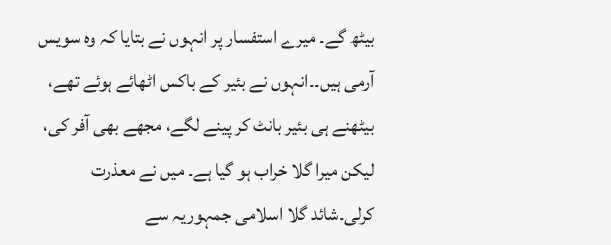بیٹھ گے۔ میرے استفسار پر انہوں نے بتایا کہ وہ سویس آرمی ہیں۔۔انہوں نے بئیر کے باکس اٹھائے ہوئے تھے، بیٹھنے ہی بئیر بانٹ کر پینے لگے، مجھے بھی آفر کی، لیکن میرا گلا خراب ہو گیا ہے۔ میں نے معذرت کرلی۔شائد گلا اسلامی جمہوریہ سے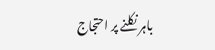باہر نکلنے پر احتجاج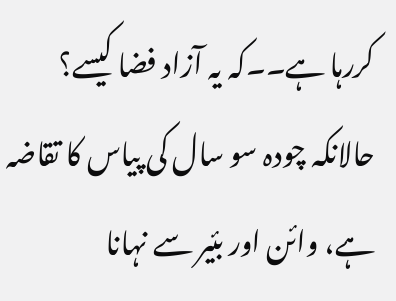کررہا ہے۔۔کہ یہ آزاد فضا کیسے؟ حالانکہ چودہ سو سال کی پیاس کا تقاضہ ہے، وائن اور بئیر سے نہانا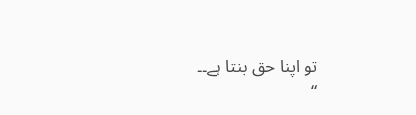تو اپنا حق بنتا ہے۔۔
“